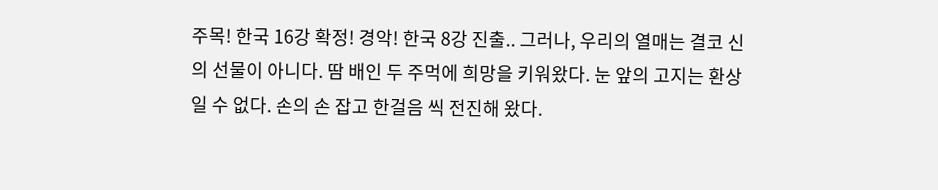주목! 한국 16강 확정! 경악! 한국 8강 진출.. 그러나, 우리의 열매는 결코 신의 선물이 아니다. 땀 배인 두 주먹에 희망을 키워왔다. 눈 앞의 고지는 환상일 수 없다. 손의 손 잡고 한걸음 씩 전진해 왔다.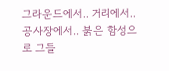그라운드에서.. 거리에서.. 공사장에서.. 붉은 함성으로 그들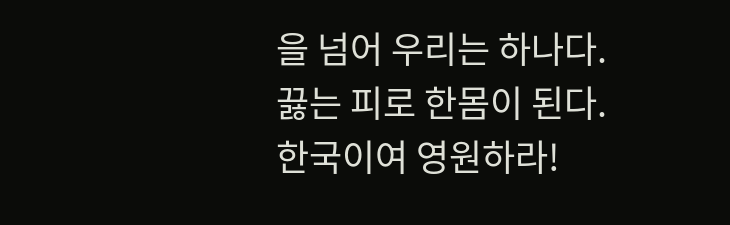을 넘어 우리는 하나다. 끓는 피로 한몸이 된다. 한국이여 영원하라!